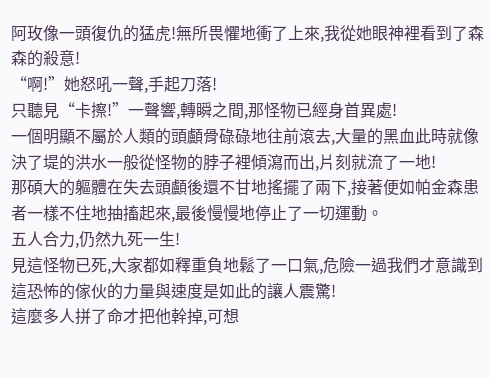阿玫像一頭復仇的猛虎!無所畏懼地衝了上來,我從她眼神裡看到了森森的殺意!
“啊!”她怒吼一聲,手起刀落!
只聽見“卡擦!”一聲響,轉瞬之間,那怪物已經身首異處!
一個明顯不屬於人類的頭顱骨碌碌地往前滾去,大量的黑血此時就像決了堤的洪水一般從怪物的脖子裡傾瀉而出,片刻就流了一地!
那碩大的軀體在失去頭顱後還不甘地搖擺了兩下,接著便如帕金森患者一樣不住地抽搐起來,最後慢慢地停止了一切運動。
五人合力,仍然九死一生!
見這怪物已死,大家都如釋重負地鬆了一口氣,危險一過我們才意識到這恐怖的傢伙的力量與速度是如此的讓人震驚!
這麼多人拼了命才把他幹掉,可想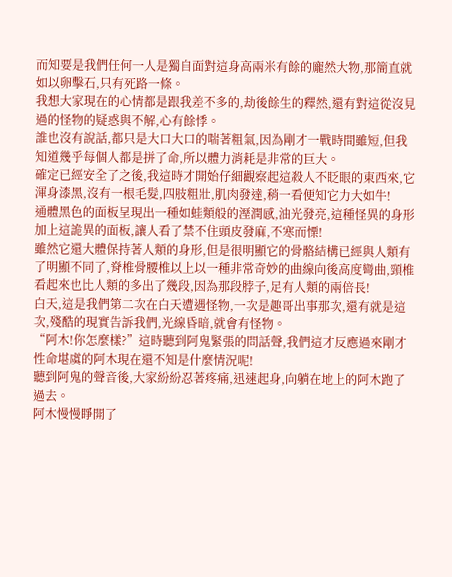而知要是我們任何一人是獨自面對這身高兩米有餘的龐然大物,那簡直就如以卵擊石,只有死路一條。
我想大家現在的心情都是跟我差不多的,劫後餘生的釋然,還有對這從沒見過的怪物的疑惑與不解,心有餘悸。
誰也沒有說話,都只是大口大口的喘著粗氣,因為剛才一戰時間雖短,但我知道幾乎每個人都是拼了命,所以體力消耗是非常的巨大。
確定已經安全了之後,我這時才開始仔細觀察起這殺人不眨眼的東西來,它渾身漆黑,沒有一根毛髮,四肢粗壯,肌肉發達,稍一看便知它力大如牛!
通體黑色的面板呈現出一種如蛙類般的溼潤感,油光發亮,這種怪異的身形加上這詭異的面板,讓人看了禁不住頭皮發麻,不寒而慄!
雖然它還大體保持著人類的身形,但是很明顯它的骨骼結構已經與人類有了明顯不同了,脊椎骨腰椎以上以一種非常奇妙的曲線向後高度彎曲,頸椎看起來也比人類的多出了幾段,因為那段脖子,足有人類的兩倍長!
白天,這是我們第二次在白天遭遇怪物,一次是趣哥出事那次,還有就是這次,殘酷的現實告訴我們,光線昏暗,就會有怪物。
“阿木!你怎麼樣?”這時聽到阿鬼緊張的問話聲,我們這才反應過來剛才性命堪虞的阿木現在還不知是什麼情況呢!
聽到阿鬼的聲音後,大家紛紛忍著疼痛,迅速起身,向躺在地上的阿木跑了過去。
阿木慢慢睜開了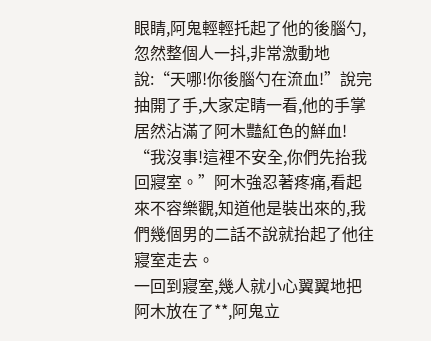眼睛,阿鬼輕輕托起了他的後腦勺,忽然整個人一抖,非常激動地說:“天哪!你後腦勺在流血!”說完抽開了手,大家定睛一看,他的手掌居然沾滿了阿木豔紅色的鮮血!
“我沒事!這裡不安全,你們先抬我回寢室。”阿木強忍著疼痛,看起來不容樂觀,知道他是裝出來的,我們幾個男的二話不說就抬起了他往寢室走去。
一回到寢室,幾人就小心翼翼地把阿木放在了**,阿鬼立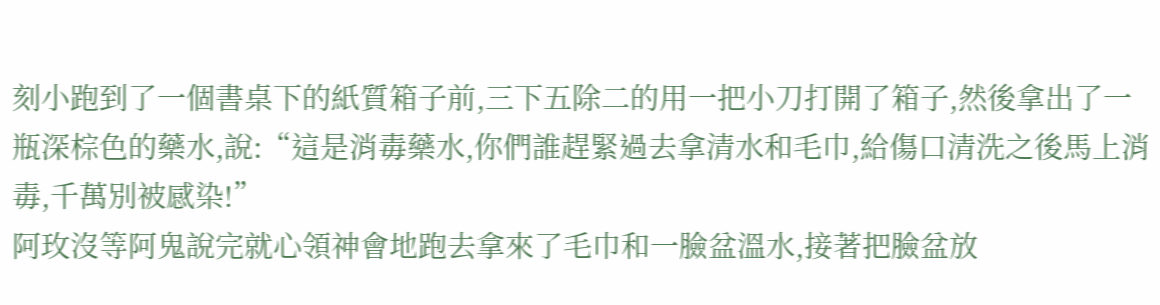刻小跑到了一個書桌下的紙質箱子前,三下五除二的用一把小刀打開了箱子,然後拿出了一瓶深棕色的藥水,說:“這是消毒藥水,你們誰趕緊過去拿清水和毛巾,給傷口清洗之後馬上消毒,千萬別被感染!”
阿玫沒等阿鬼說完就心領神會地跑去拿來了毛巾和一臉盆溫水,接著把臉盆放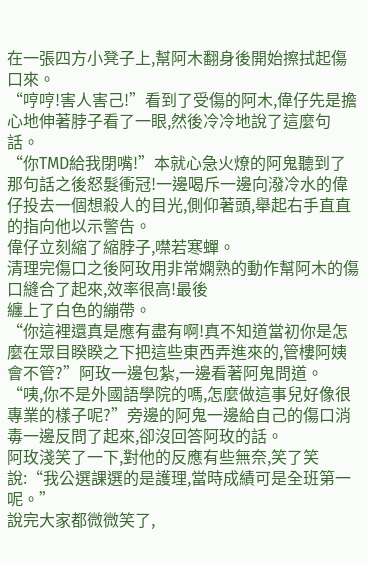在一張四方小凳子上,幫阿木翻身後開始擦拭起傷口來。
“哼哼!害人害己!”看到了受傷的阿木,偉仔先是擔心地伸著脖子看了一眼,然後冷冷地說了這麼句話。
“你TMD給我閉嘴!”本就心急火燎的阿鬼聽到了那句話之後怒髮衝冠!一邊喝斥一邊向潑冷水的偉仔投去一個想殺人的目光,側仰著頭,舉起右手直直的指向他以示警告。
偉仔立刻縮了縮脖子,噤若寒蟬。
清理完傷口之後阿玫用非常嫻熟的動作幫阿木的傷口縫合了起來,效率很高!最後
纏上了白色的繃帶。
“你這裡還真是應有盡有啊!真不知道當初你是怎麼在眾目睽睽之下把這些東西弄進來的,管樓阿姨會不管?”阿玫一邊包紮,一邊看著阿鬼問道。
“咦,你不是外國語學院的嗎,怎麼做這事兒好像很專業的樣子呢?”旁邊的阿鬼一邊給自己的傷口消毒一邊反問了起來,卻沒回答阿玫的話。
阿玫淺笑了一下,對他的反應有些無奈,笑了笑說:“我公選課選的是護理,當時成績可是全班第一呢。”
說完大家都微微笑了,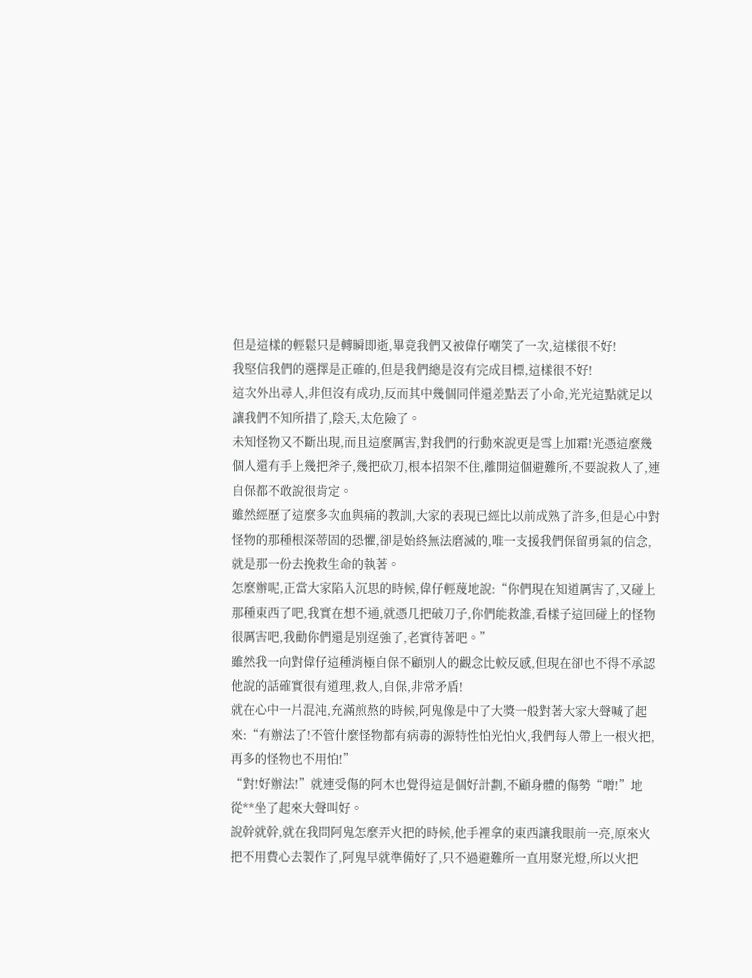但是這樣的輕鬆只是轉瞬即逝,畢竟我們又被偉仔嘲笑了一次,這樣很不好!
我堅信我們的選擇是正確的,但是我們總是沒有完成目標,這樣很不好!
這次外出尋人,非但沒有成功,反而其中幾個同伴還差點丟了小命,光光這點就足以讓我們不知所措了,陰天,太危險了。
未知怪物又不斷出現,而且這麼厲害,對我們的行動來說更是雪上加霜!光憑這麼幾個人還有手上幾把斧子,幾把砍刀,根本招架不住,離開這個避難所,不要說救人了,連自保都不敢說很肯定。
雖然經歷了這麼多次血與痛的教訓,大家的表現已經比以前成熟了許多,但是心中對怪物的那種根深蒂固的恐懼,卻是始終無法磨滅的,唯一支援我們保留勇氣的信念,就是那一份去挽救生命的執著。
怎麼辦呢,正當大家陷入沉思的時候,偉仔輕蔑地說:“你們現在知道厲害了,又碰上那種東西了吧,我實在想不通,就憑几把破刀子,你們能救誰,看樣子這回碰上的怪物很厲害吧,我勸你們還是別逞強了,老實待著吧。”
雖然我一向對偉仔這種消極自保不顧別人的觀念比較反感,但現在卻也不得不承認他說的話確實很有道理,救人,自保,非常矛盾!
就在心中一片混沌,充滿煎熬的時候,阿鬼像是中了大獎一般對著大家大聲喊了起來:“有辦法了!不管什麼怪物都有病毒的源特性怕光怕火,我們每人帶上一根火把,再多的怪物也不用怕!”
“對!好辦法!”就連受傷的阿木也覺得這是個好計劃,不顧身體的傷勢“噌!”地從**坐了起來大聲叫好。
說幹就幹,就在我問阿鬼怎麼弄火把的時候,他手裡拿的東西讓我眼前一亮,原來火把不用費心去製作了,阿鬼早就準備好了,只不過避難所一直用聚光燈,所以火把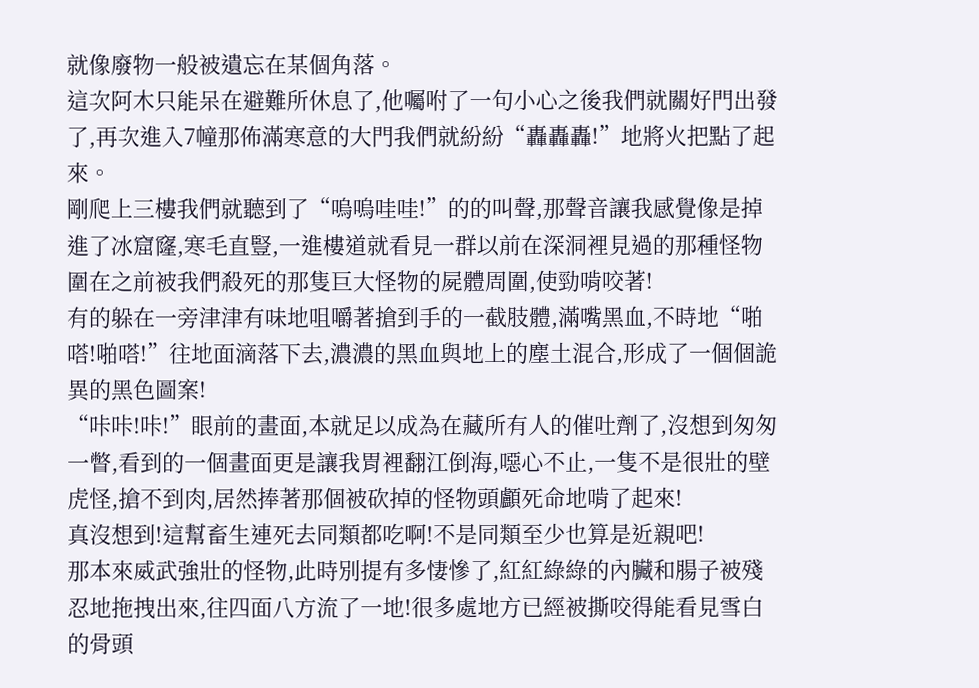就像廢物一般被遺忘在某個角落。
這次阿木只能呆在避難所休息了,他囑咐了一句小心之後我們就關好門出發了,再次進入7幢那佈滿寒意的大門我們就紛紛“轟轟轟!”地將火把點了起來。
剛爬上三樓我們就聽到了“嗚嗚哇哇!”的的叫聲,那聲音讓我感覺像是掉進了冰窟窿,寒毛直豎,一進樓道就看見一群以前在深洞裡見過的那種怪物圍在之前被我們殺死的那隻巨大怪物的屍體周圍,使勁啃咬著!
有的躲在一旁津津有味地咀嚼著搶到手的一截肢體,滿嘴黑血,不時地“啪嗒!啪嗒!”往地面滴落下去,濃濃的黑血與地上的塵土混合,形成了一個個詭異的黑色圖案!
“咔咔!咔!”眼前的畫面,本就足以成為在藏所有人的催吐劑了,沒想到匆匆一瞥,看到的一個畫面更是讓我胃裡翻江倒海,噁心不止,一隻不是很壯的壁虎怪,搶不到肉,居然捧著那個被砍掉的怪物頭顱死命地啃了起來!
真沒想到!這幫畜生連死去同類都吃啊!不是同類至少也算是近親吧!
那本來威武強壯的怪物,此時別提有多悽慘了,紅紅綠綠的內臟和腸子被殘忍地拖拽出來,往四面八方流了一地!很多處地方已經被撕咬得能看見雪白的骨頭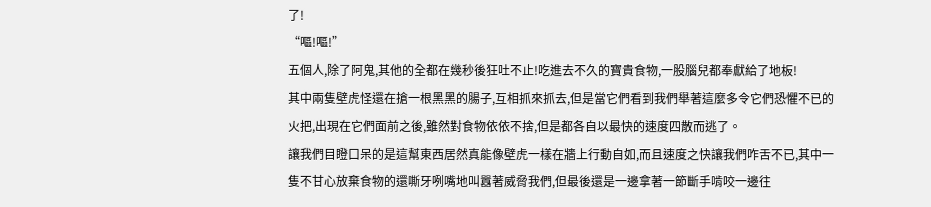了!
“嘔!嘔!”
五個人,除了阿鬼,其他的全都在幾秒後狂吐不止!吃進去不久的寶貴食物,一股腦兒都奉獻給了地板!
其中兩隻壁虎怪還在搶一根黑黑的腸子,互相抓來抓去,但是當它們看到我們舉著這麼多令它們恐懼不已的火把,出現在它們面前之後,雖然對食物依依不捨,但是都各自以最快的速度四散而逃了。
讓我們目瞪口呆的是這幫東西居然真能像壁虎一樣在牆上行動自如,而且速度之快讓我們咋舌不已,其中一隻不甘心放棄食物的還嘶牙咧嘴地叫囂著威脅我們,但最後還是一邊拿著一節斷手啃咬一邊往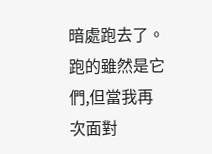暗處跑去了。
跑的雖然是它們,但當我再次面對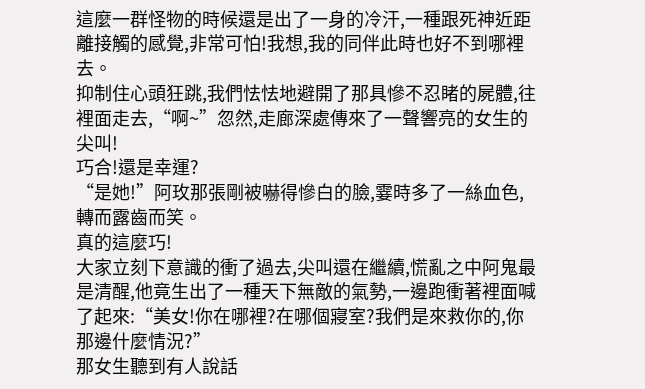這麼一群怪物的時候還是出了一身的冷汗,一種跟死神近距離接觸的感覺,非常可怕!我想,我的同伴此時也好不到哪裡去。
抑制住心頭狂跳,我們怯怯地避開了那具慘不忍睹的屍體,往裡面走去,“啊~”忽然,走廊深處傳來了一聲響亮的女生的尖叫!
巧合!還是幸運?
“是她!”阿玫那張剛被嚇得慘白的臉,霎時多了一絲血色,轉而露齒而笑。
真的這麼巧!
大家立刻下意識的衝了過去,尖叫還在繼續,慌亂之中阿鬼最是清醒,他竟生出了一種天下無敵的氣勢,一邊跑衝著裡面喊了起來:“美女!你在哪裡?在哪個寢室?我們是來救你的,你那邊什麼情況?”
那女生聽到有人說話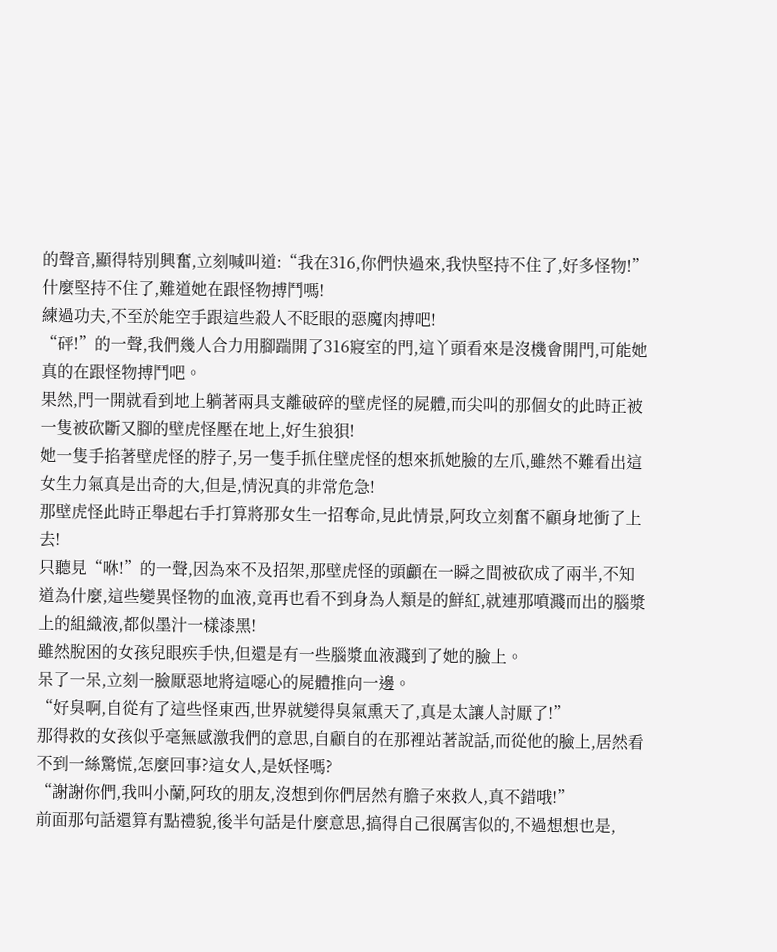的聲音,顯得特別興奮,立刻喊叫道:“我在316,你們快過來,我快堅持不住了,好多怪物!”
什麼堅持不住了,難道她在跟怪物搏鬥嗎!
練過功夫,不至於能空手跟這些殺人不眨眼的惡魔肉搏吧!
“砰!”的一聲,我們幾人合力用腳踹開了316寢室的門,這丫頭看來是沒機會開門,可能她真的在跟怪物搏鬥吧。
果然,門一開就看到地上躺著兩具支離破碎的壁虎怪的屍體,而尖叫的那個女的此時正被一隻被砍斷又腳的壁虎怪壓在地上,好生狼狽!
她一隻手掐著壁虎怪的脖子,另一隻手抓住壁虎怪的想來抓她臉的左爪,雖然不難看出這女生力氣真是出奇的大,但是,情況真的非常危急!
那壁虎怪此時正舉起右手打算將那女生一招奪命,見此情景,阿玫立刻奮不顧身地衝了上去!
只聽見“咻!”的一聲,因為來不及招架,那壁虎怪的頭顱在一瞬之間被砍成了兩半,不知道為什麼,這些變異怪物的血液,竟再也看不到身為人類是的鮮紅,就連那噴濺而出的腦漿上的組織液,都似墨汁一樣漆黑!
雖然脫困的女孩兒眼疾手快,但還是有一些腦漿血液濺到了她的臉上。
呆了一呆,立刻一臉厭惡地將這噁心的屍體推向一邊。
“好臭啊,自從有了這些怪東西,世界就變得臭氣熏天了,真是太讓人討厭了!”
那得救的女孩似乎毫無感激我們的意思,自顧自的在那裡站著說話,而從他的臉上,居然看不到一絲驚慌,怎麼回事?這女人,是妖怪嗎?
“謝謝你們,我叫小蘭,阿玫的朋友,沒想到你們居然有膽子來救人,真不錯哦!”
前面那句話還算有點禮貌,後半句話是什麼意思,搞得自己很厲害似的,不過想想也是,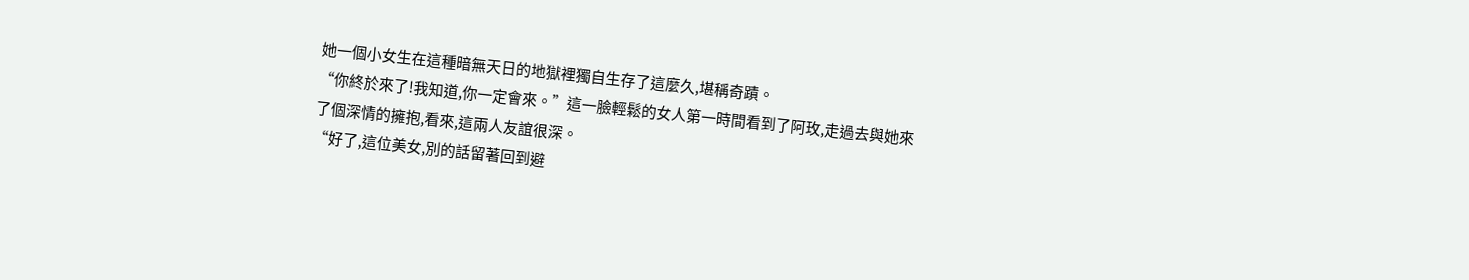她一個小女生在這種暗無天日的地獄裡獨自生存了這麼久,堪稱奇蹟。
“你終於來了!我知道,你一定會來。”這一臉輕鬆的女人第一時間看到了阿玫,走過去與她來了個深情的擁抱,看來,這兩人友誼很深。
“好了,這位美女,別的話留著回到避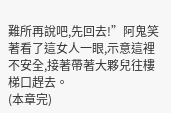難所再說吧,先回去!”阿鬼笑著看了這女人一眼,示意這裡不安全,接著帶著大夥兒往樓梯口趕去。
(本章完)